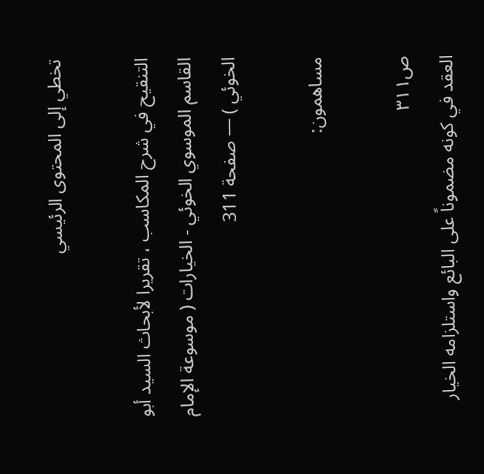تخطي إلى المحتوى الرئيسي

التنقيح في شرح المكاسب ، تقريرا لأبحاث السيد أبو القاسم الموسوي الخوئي - الخيارات ( موسوعة الإمام الخوئي ) — صفحة 311

مساهمون:

ص٣١١
العقد في كونه مضموناً على البائع واستلزامه الخيار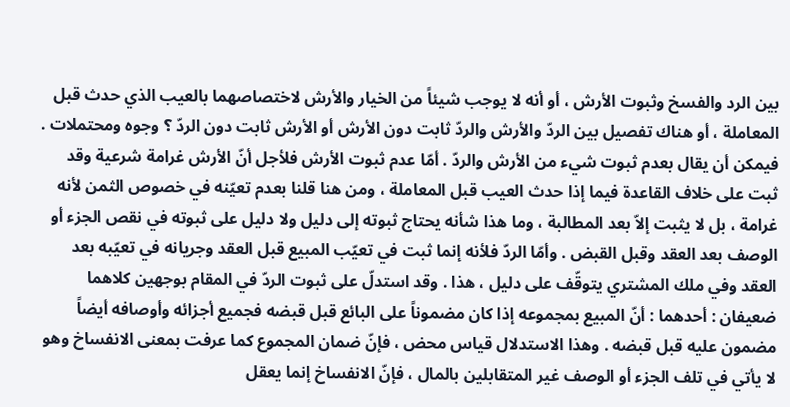بين الرد والفسخ وثبوت الأرش ، أو أنه لا يوجب شيئاً من الخيار والأرش لاختصاصهما بالعيب الذي حدث قبل المعاملة ، أو هناك تفصيل بين الردّ والأرش والردّ ثابت دون الأرش أو الأرش ثابت دون الردّ ؟ وجوه ومحتملات . فيمكن أن يقال بعدم ثبوت شيء من الأرش والردّ . أمّا عدم ثبوت الأرش فلأجل أنّ الأرش غرامة شرعية وقد ثبت على خلاف القاعدة فيما إذا حدث العيب قبل المعاملة ، ومن هنا قلنا بعدم تعيّنه في خصوص الثمن لأنه غرامة ، بل لا يثبت إلاّ بعد المطالبة ، وما هذا شأنه يحتاج ثبوته إلى دليل ولا دليل على ثبوته في نقص الجزء أو الوصف بعد العقد وقبل القبض . وأمّا الردّ فلأنه إنما ثبت في تعيّب المبيع قبل العقد وجريانه في تعيّبه بعد العقد وفي ملك المشتري يتوقّف على دليل ، هذا . وقد استدلّ على ثبوت الردّ في المقام بوجهين كلاهما ضعيفان : أحدهما : أنّ المبيع بمجموعه إذا كان مضموناً على البائع قبل قبضه فجميع أجزائه وأوصافه أيضاً مضمون عليه قبل قبضه . وهذا الاستدلال قياس محض ، فإنّ ضمان المجموع كما عرفت بمعنى الانفساخ وهو لا يأتي في تلف الجزء أو الوصف غير المتقابلين بالمال ، فإنّ الانفساخ إنما يعقل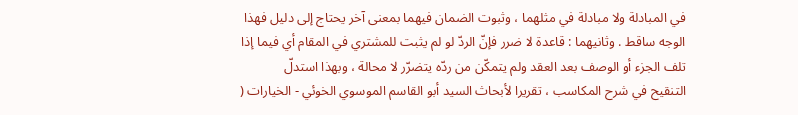في المبادلة ولا مبادلة في مثلهما ، وثبوت الضمان فيهما بمعنى آخر يحتاج إلى دليل فهذا الوجه ساقط . وثانيهما : قاعدة لا ضرر فإنّ الردّ لو لم يثبت للمشتري في المقام أي فيما إذا تلف الجزء أو الوصف بعد العقد ولم يتمكّن من ردّه يتضرّر لا محالة ، وبهذا استدلّ
التنقيح في شرح المكاسب ، تقريرا لأبحاث السيد أبو القاسم الموسوي الخوئي - الخيارات (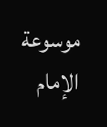موسوعة الإمام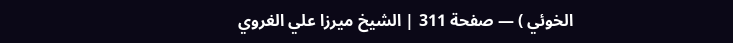الخوئي ) — صفحة 311 | الشيخ ميرزا علي الغروي